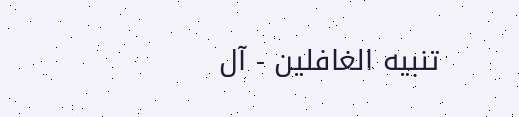تنبيه الغافلين - آل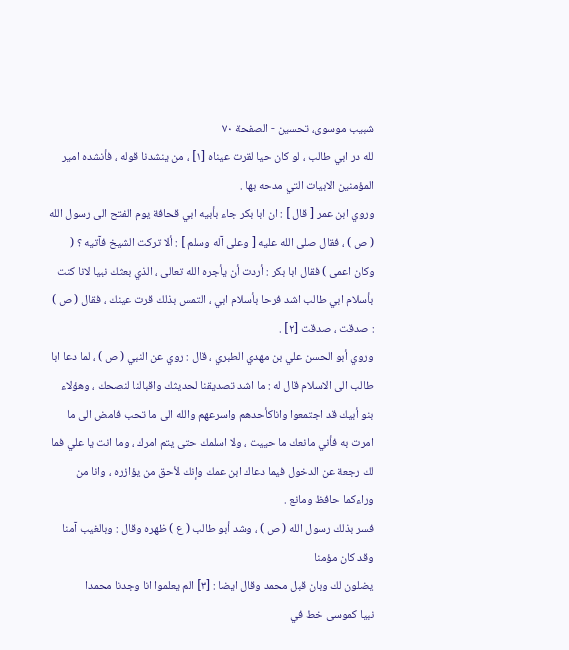شبیب موسوی، تحسین - الصفحة ٧٠
لله در ابي طالب ، لو كان حيا لقرت عيناه [١] ، من ينشدنا قوله ، فأنشده امير المؤمنين الابيات التي مدحه بها .
وروي ابن عمر [ قال ] : ان ابا بكر جاء بأبيه ابي قحافة يوم الفتح الى رسول الله ( ص ) ، فقال صلى الله عليه [ وعلى آله وسلم ] : ألا تركت الشيخ فآتيه ؟ ( وكان اعمى ) فقال ابا بكر : أردت أن يأجره الله تعالى ، الذي بعثك نبيا لانا كنت بأسلام ابي طالب اشد فرحا بأسلام ابي ، التمس بذلك قرت عينك ، فقال ( ص ) : صدقت ، صدقت [٢] .
وروي أبو الحسن علي بن مهدي الطبري ، قال : روي عن النبي ( ص ) ، لما دعا ابا طالب الى الاسلام قال له : ما اشد تصديقنا لحديثك واقبالنا لنصحك ، وهؤلاء بنو أبيك قد اجتمعوا واناكأحدهم واسرعهم والله الى ما تحب فامض الى ما امرت به فأني مانعك ما حييت ، ولا اسلمك حتى يتم امرك ، وما انت يا علي فما لك رجعة عن الدخول فيما دعاك ابن عمك وإنك لأحق من يؤازره ، وانا من وراءكما حافظ ومانع .
فسر بذلك رسول الله ( ص ) ، وشد أبو طالب ( ع ) ظهره وقال : وبالغيب آمنا وقد كان مؤمنا
يضلون لك وبان قبل محمد وقال ايضا : [٣] الم يعلموا انا وجدنا محمدا
نبيا كموسى خط في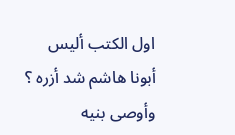اول الكتب أليس أبونا هاشم شد أزره ؟
وأوصى بنيه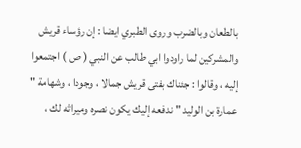بالطعان وبالضرب وروى الطبري ايضا : إن رؤساء قريش والمشركين لما راودوا ابي طالب عن النبي ( ص ) اجتمعوا إليه ، وقالوا : جئناك بفتى قريش جمالا ، وجودا ، وشهامة " عمارة بن الوليد " ندفعه إليك يكون نصره وميراثه لك ،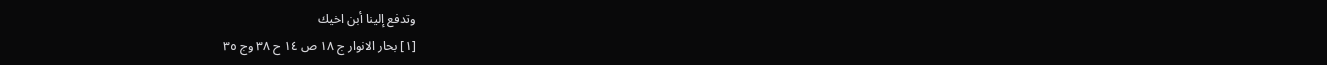وتدفع إلينا أبن اخيك
[١] بحار الانوار ج ١٨ ص ١٤ ح ٣٨ وج ٣٥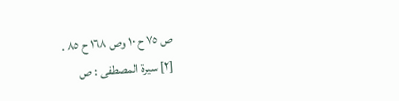ص ٧٥ ح ١٠ وص ١٦٨ ح ٨٥ .
[٢] سيرة المصطفى : ص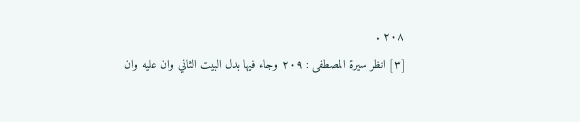٢٠٨ .
[٣] انظر سيرة المصطفى : ٢٠٩ وجاء فيها بدل البيت الثاني وان عليه وان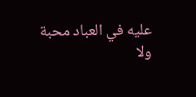عليه في العباد محبة
ولا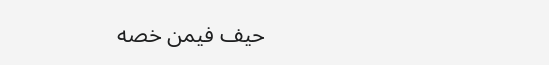حيف فيمن خصه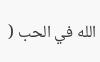الله في الحب (